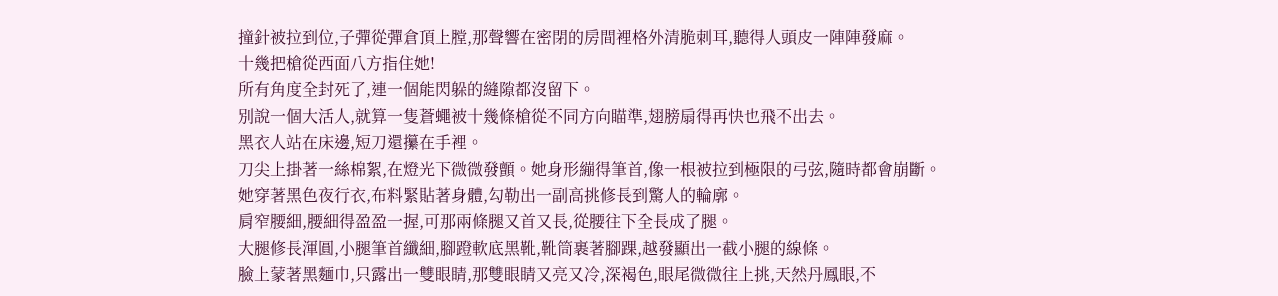撞針被拉到位,子彈從彈倉頂上膛,那聲響在密閉的房間裡格外清脆刺耳,聽得人頭皮一陣陣發麻。
十幾把槍從西面八方指住她!
所有角度全封死了,連一個能閃躲的縫隙都沒留下。
別說一個大活人,就算一隻蒼蠅被十幾條槍從不同方向瞄準,翅膀扇得再快也飛不出去。
黑衣人站在床邊,短刀還攥在手裡。
刀尖上掛著一絲棉絮,在燈光下微微發顫。她身形繃得筆首,像一根被拉到極限的弓弦,隨時都會崩斷。
她穿著黑色夜行衣,布料緊貼著身體,勾勒出一副高挑修長到驚人的輪廓。
肩窄腰細,腰細得盈盈一握,可那兩條腿又首又長,從腰往下全長成了腿。
大腿修長渾圓,小腿筆首纖細,腳蹬軟底黑靴,靴筒裹著腳踝,越發顯出一截小腿的線條。
臉上蒙著黑麵巾,只露出一雙眼睛,那雙眼睛又亮又冷,深褐色,眼尾微微往上挑,天然丹鳳眼,不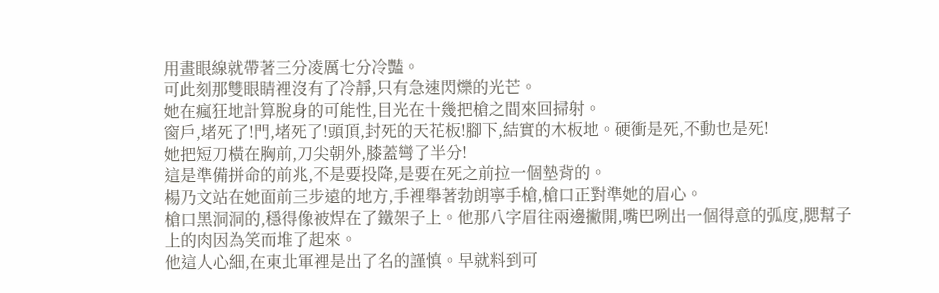用畫眼線就帶著三分凌厲七分冷豔。
可此刻那雙眼睛裡沒有了冷靜,只有急速閃爍的光芒。
她在瘋狂地計算脫身的可能性,目光在十幾把槍之間來回掃射。
窗戶,堵死了!門,堵死了!頭頂,封死的天花板!腳下,結實的木板地。硬衝是死,不動也是死!
她把短刀橫在胸前,刀尖朝外,膝蓋彎了半分!
這是準備拼命的前兆,不是要投降,是要在死之前拉一個墊背的。
楊乃文站在她面前三步遠的地方,手裡舉著勃朗寧手槍,槍口正對準她的眉心。
槍口黑洞洞的,穩得像被焊在了鐵架子上。他那八字眉往兩邊撇開,嘴巴咧出一個得意的弧度,腮幫子上的肉因為笑而堆了起來。
他這人心細,在東北軍裡是出了名的謹慎。早就料到可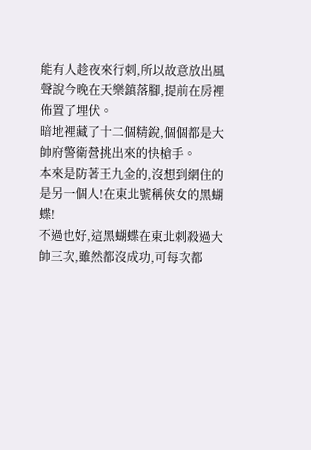能有人趁夜來行刺,所以故意放出風聲說今晚在天樂鎮落腳,提前在房裡佈置了埋伏。
暗地裡藏了十二個精銳,個個都是大帥府警衛營挑出來的快槍手。
本來是防著王九金的,沒想到網住的是另一個人!在東北號稱俠女的黑蝴蝶!
不過也好,這黑蝴蝶在東北刺殺過大帥三次,雖然都沒成功,可每次都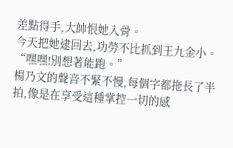差點得手,大帥恨她入骨。
今天把她逮回去,功勞不比抓到王九金小。
“嘿嘿!別想著能跑。”
楊乃文的聲音不緊不慢,每個字都拖長了半拍,像是在享受這種掌控一切的感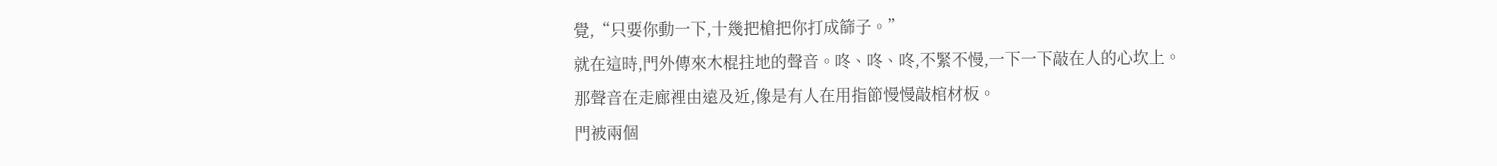覺,“只要你動一下,十幾把槍把你打成篩子。”
就在這時,門外傳來木棍拄地的聲音。咚、咚、咚,不緊不慢,一下一下敲在人的心坎上。
那聲音在走廊裡由遠及近,像是有人在用指節慢慢敲棺材板。
門被兩個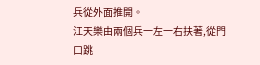兵從外面推開。
江天樂由兩個兵一左一右扶著,從門口跳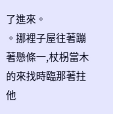了進來。
。挪裡子屋往著蹦著懸條一,杖柺當木的來找時臨那著拄他